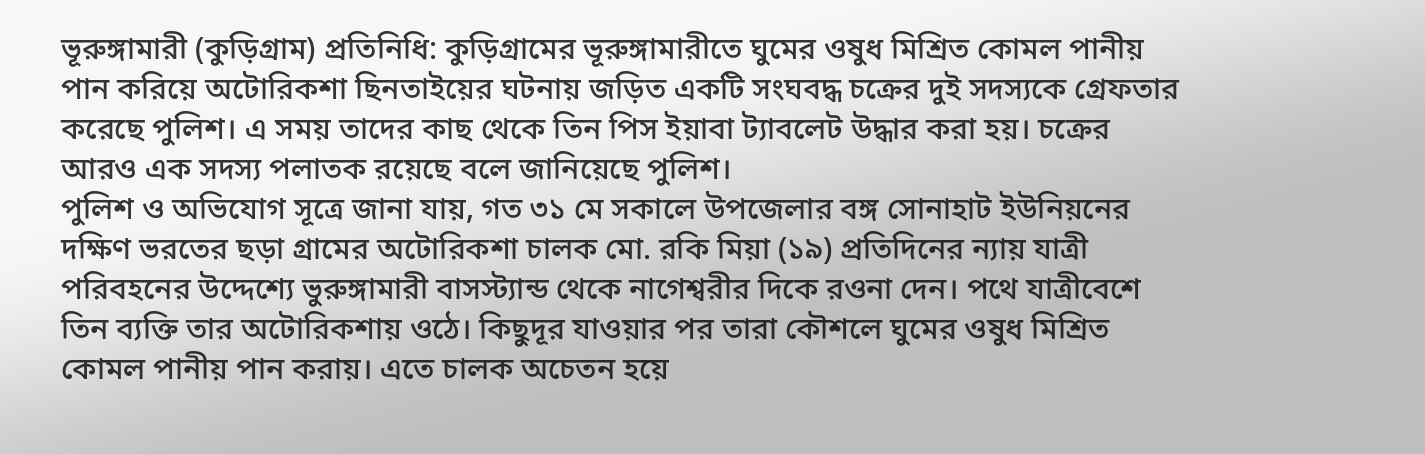ভূরুঙ্গামারী (কুড়িগ্রাম) প্রতিনিধি: কুড়িগ্রামের ভূরুঙ্গামারীতে ঘুমের ওষুধ মিশ্রিত কোমল পানীয় পান করিয়ে অটোরিকশা ছিনতাইয়ের ঘটনায় জড়িত একটি সংঘবদ্ধ চক্রের দুই সদস্যকে গ্রেফতার করেছে পুলিশ। এ সময় তাদের কাছ থেকে তিন পিস ইয়াবা ট্যাবলেট উদ্ধার করা হয়। চক্রের আরও এক সদস্য পলাতক রয়েছে বলে জানিয়েছে পুলিশ।
পুলিশ ও অভিযোগ সূত্রে জানা যায়, গত ৩১ মে সকালে উপজেলার বঙ্গ সোনাহাট ইউনিয়নের দক্ষিণ ভরতের ছড়া গ্রামের অটোরিকশা চালক মো. রকি মিয়া (১৯) প্রতিদিনের ন্যায় যাত্রী পরিবহনের উদ্দেশ্যে ভুরুঙ্গামারী বাসস্ট্যান্ড থেকে নাগেশ্বরীর দিকে রওনা দেন। পথে যাত্রীবেশে তিন ব্যক্তি তার অটোরিকশায় ওঠে। কিছুদূর যাওয়ার পর তারা কৌশলে ঘুমের ওষুধ মিশ্রিত কোমল পানীয় পান করায়। এতে চালক অচেতন হয়ে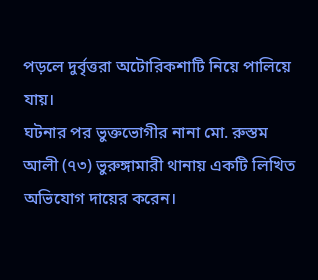পড়লে দুর্বৃত্তরা অটোরিকশাটি নিয়ে পালিয়ে যায়।
ঘটনার পর ভুক্তভোগীর নানা মো. রুস্তম আলী (৭৩) ভুরুঙ্গামারী থানায় একটি লিখিত অভিযোগ দায়ের করেন।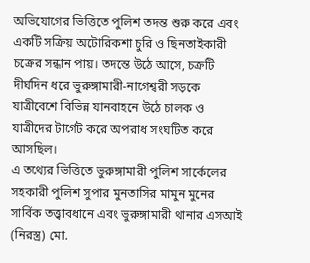অভিযোগের ভিত্তিতে পুলিশ তদন্ত শুরু করে এবং একটি সক্রিয় অটোরিকশা চুরি ও ছিনতাইকারী চক্রের সন্ধান পায়। তদন্তে উঠে আসে, চক্রটি দীর্ঘদিন ধরে ভুরুঙ্গামারী-নাগেশ্বরী সড়কে যাত্রীবেশে বিভিন্ন যানবাহনে উঠে চালক ও যাত্রীদের টার্গেট করে অপরাধ সংঘটিত করে আসছিল।
এ তথ্যের ভিত্তিতে ভুরুঙ্গামারী পুলিশ সার্কেলের সহকারী পুলিশ সুপার মুনতাসির মামুন মুনের সার্বিক তত্ত্বাবধানে এবং ভুরুঙ্গামারী থানার এসআই (নিরস্ত্র) মো.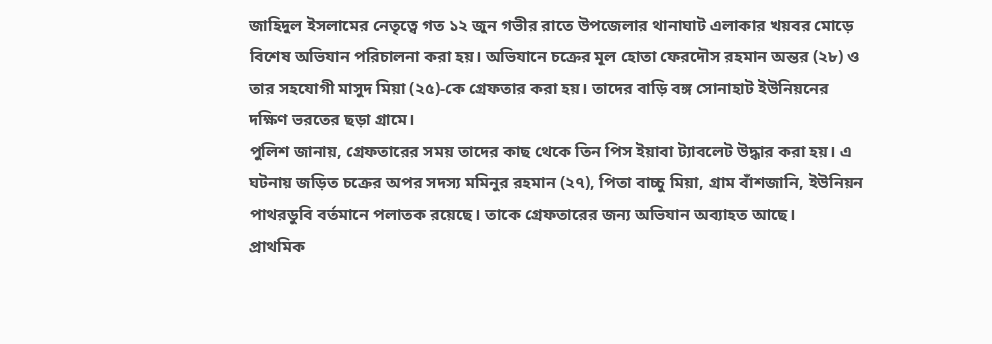জাহিদুল ইসলামের নেতৃত্বে গত ১২ জুন গভীর রাতে উপজেলার থানাঘাট এলাকার খয়বর মোড়ে বিশেষ অভিযান পরিচালনা করা হয়। অভিযানে চক্রের মূল হোতা ফেরদৌস রহমান অন্তর (২৮) ও তার সহযোগী মাসুদ মিয়া (২৫)-কে গ্রেফতার করা হয়। তাদের বাড়ি বঙ্গ সোনাহাট ইউনিয়নের দক্ষিণ ভরতের ছড়া গ্রামে।
পুলিশ জানায়, গ্রেফতারের সময় তাদের কাছ থেকে তিন পিস ইয়াবা ট্যাবলেট উদ্ধার করা হয়। এ ঘটনায় জড়িত চক্রের অপর সদস্য মমিনুর রহমান (২৭), পিতা বাচ্চু মিয়া, গ্রাম বাঁশজানি, ইউনিয়ন পাথরডুবি বর্তমানে পলাতক রয়েছে। তাকে গ্রেফতারের জন্য অভিযান অব্যাহত আছে।
প্রাথমিক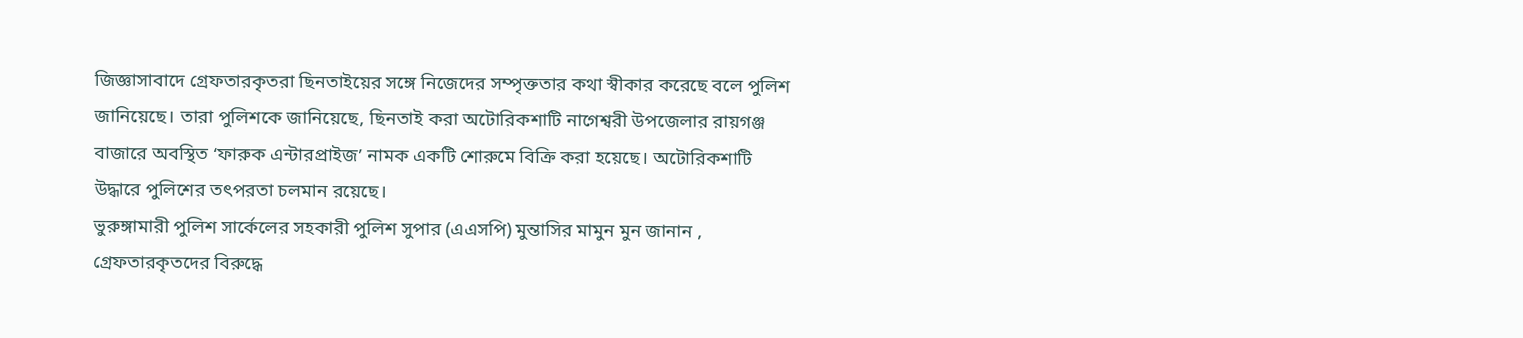জিজ্ঞাসাবাদে গ্রেফতারকৃতরা ছিনতাইয়ের সঙ্গে নিজেদের সম্পৃক্ততার কথা স্বীকার করেছে বলে পুলিশ জানিয়েছে। তারা পুলিশকে জানিয়েছে, ছিনতাই করা অটোরিকশাটি নাগেশ্বরী উপজেলার রায়গঞ্জ বাজারে অবস্থিত ‘ফারুক এন্টারপ্রাইজ’ নামক একটি শোরুমে বিক্রি করা হয়েছে। অটোরিকশাটি উদ্ধারে পুলিশের তৎপরতা চলমান রয়েছে।
ভুরুঙ্গামারী পুলিশ সার্কেলের সহকারী পুলিশ সুপার (এএসপি) মুন্তাসির মামুন মুন জানান , গ্রেফতারকৃতদের বিরুদ্ধে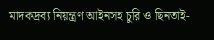মাদকদ্রব্য নিয়ন্ত্রণ আইনসহ চুরি ও ছিনতাই-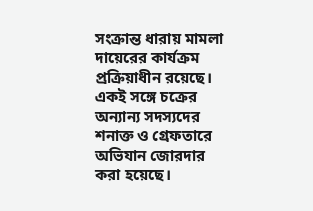সংক্রান্ত ধারায় মামলা দায়েরের কার্যক্রম প্রক্রিয়াধীন রয়েছে। একই সঙ্গে চক্রের অন্যান্য সদস্যদের শনাক্ত ও গ্রেফতারে অভিযান জোরদার করা হয়েছে।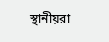স্থানীয়রা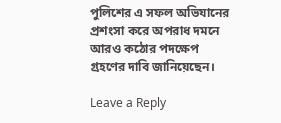পুলিশের এ সফল অভিযানের প্রশংসা করে অপরাধ দমনে আরও কঠোর পদক্ষেপ গ্রহণের দাবি জানিয়েছেন।

Leave a Reply